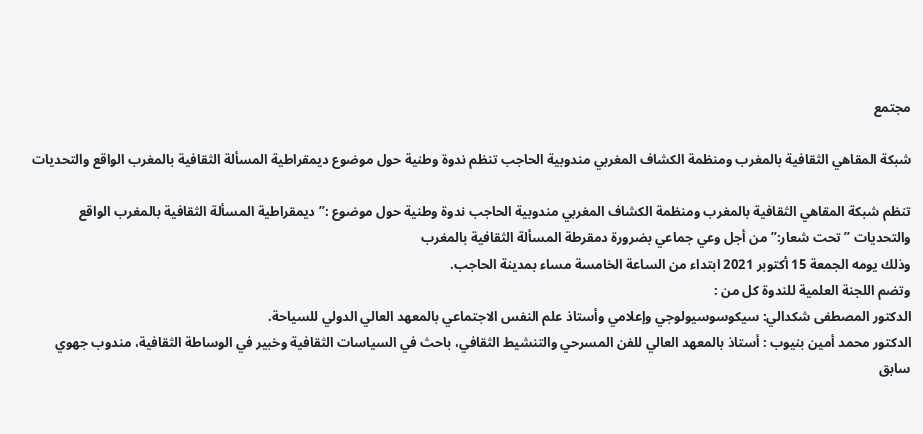مجتمع

شبكة المقاهي الثقافية بالمغرب ومنظمة الكشاف المغربي مندوبية الحاجب تنظم ندوة وطنية حول موضوع ديمقراطية المسألة الثقافية بالمغرب الواقع والتحديات

تنظم شبكة المقاهي الثقافية بالمغرب ومنظمة الكشاف المغربي مندوبية الحاجب ندوة وطنية حول موضوع :” ديمقراطية المسألة الثقافية بالمغرب الواقع والتحديات ” تحت شعار:” من أجل وعي جماعي بضرورة دمقرطة المسألة الثقافية بالمغرب
وذلك يومه الجمعة 15 أكتوبر 2021 ابتداء من الساعة الخامسة مساء بمدينة الحاجب.
وتضم اللجنة العلمية للندوة كل من :
الدكتور المصطفى شكدالي: سيكوسوسيولوجي وإعلامي وأستاذ علم النفس الاجتماعي بالمعهد العالي الدولي للسياحة.
الدكتور محمد أمين بنيوب : أستاذ بالمعهد العالي للفن المسرحي والتنشيط الثقافي، باحث في السياسات الثقافية وخبير في الوساطة الثقافية، مندوب جهوي سابق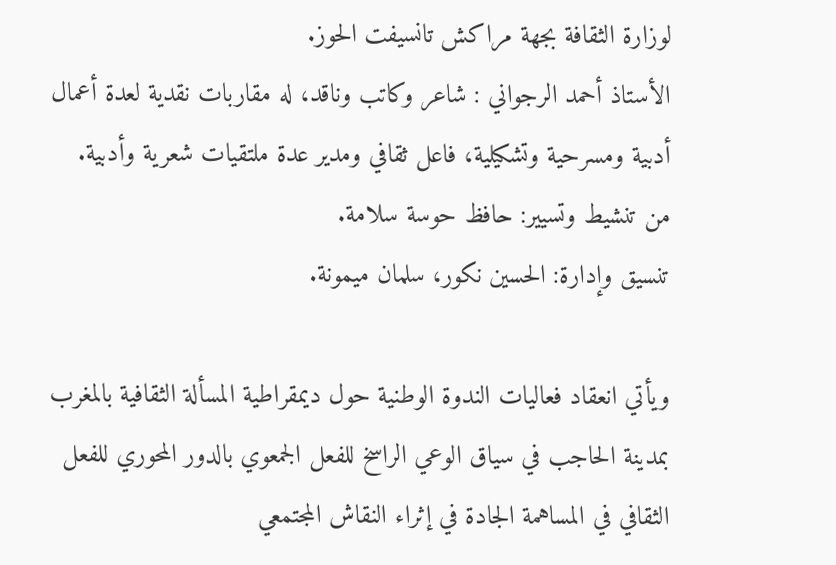لوزارة الثقافة بجهة مراكش تانسيفت الحوز.
الأستاذ أحمد الرجواني : شاعر وكاتب وناقد، له مقاربات نقدية لعدة أعمال أدبية ومسرحية وتشكيلية، فاعل ثقافي ومدير عدة ملتقيات شعرية وأدبية.
من تنشيط وتسيير: حافظ حوسة سلامة.
تنسيق وإدارة: الحسين نكور، سلمان ميمونة.

ويأتي انعقاد فعاليات الندوة الوطنية حول ديمقراطية المسألة الثقافية بالمغرب بمدينة الحاجب في سياق الوعي الراسخ للفعل الجمعوي بالدور المحوري للفعل الثقافي في المساهمة الجادة في إثراء النقاش المجتمعي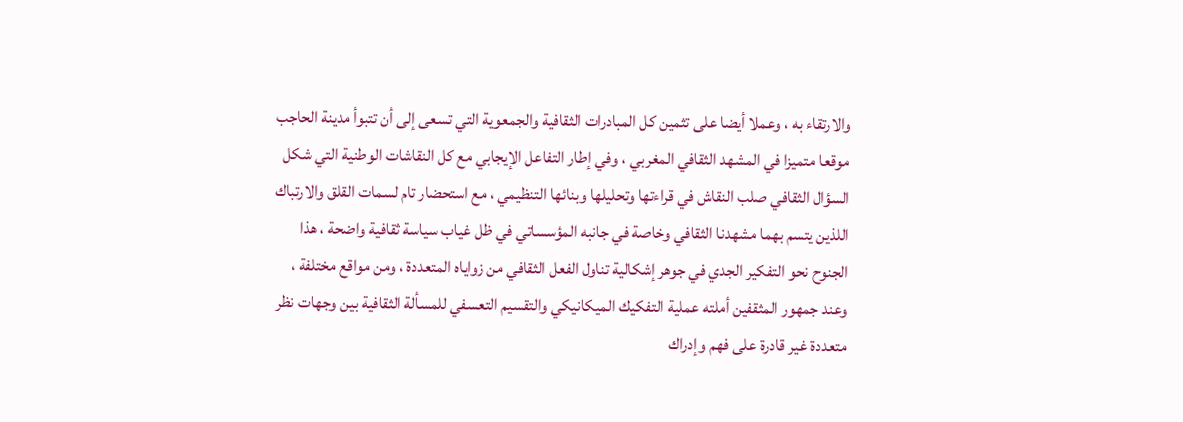والارتقاء به ، وعملا أيضا على تثمين كل المبادرات الثقافية والجمعوية التي تسعى إلى أن تتبوأ مدينة الحاجب موقعا متميزا في المشهد الثقافي المغربي ، وفي إطار التفاعل الإيجابي مع كل النقاشات الوطنية التي شكل السؤال الثقافي صلب النقاش في قراءتها وتحليلها وبنائها التنظيمي ، مع استحضار تام لسمات القلق والارتباك اللذين يتسم بهما مشهدنا الثقافي وخاصة في جانبه المؤسساتي في ظل غياب سياسة ثقافية واضحة ، هذا الجنوح نحو التفكير الجدي في جوهر إشكالية تناول الفعل الثقافي من زواياه المتعددة ، ومن مواقع مختلفة ، وعند جمهور المثقفين أملته عملية التفكيك الميكانيكي والتقسيم التعسفي للمسألة الثقافية بين وجهات نظر متعددة غير قادرة على فهم وإدراك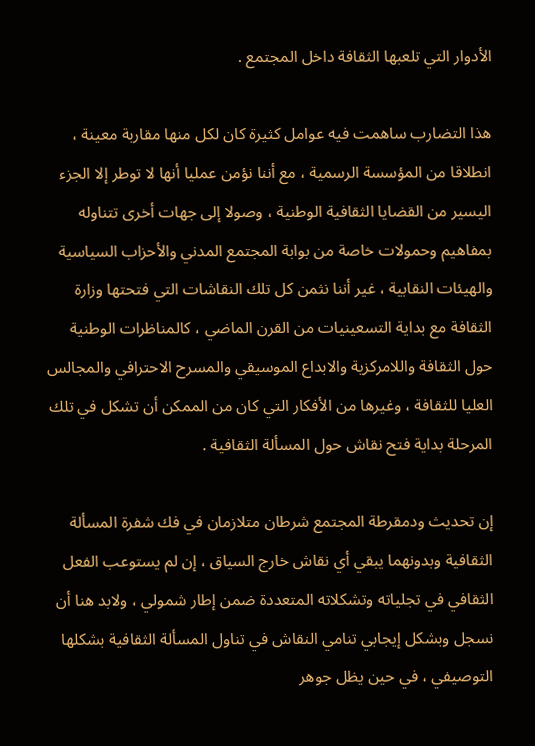الأدوار التي تلعبها الثقافة داخل المجتمع .

هذا التضارب ساهمت فيه عوامل كثيرة كان لكل منها مقاربة معينة ، انطلاقا من المؤسسة الرسمية ، مع أننا نؤمن عمليا أنها لا توطر إلا الجزء اليسير من القضايا الثقافية الوطنية ، وصولا إلى جهات أخرى تتناوله بمفاهيم وحمولات خاصة من بوابة المجتمع المدني والأحزاب السياسية والهيئات النقابية ، غير أننا نثمن كل تلك النقاشات التي فتحتها وزارة الثقافة مع بداية التسعينيات من القرن الماضي ، كالمناظرات الوطنية حول الثقافة واللامركزية والابداع الموسيقي والمسرح الاحترافي والمجالس العليا للثقافة ، وغيرها من الأفكار التي كان من الممكن أن تشكل في تلك المرحلة بداية فتح نقاش حول المسألة الثقافية .

إن تحديث ودمقرطة المجتمع شرطان متلازمان في فك شفرة المسألة الثقافية وبدونهما يبقي أي نقاش خارج السياق ، إن لم يستوعب الفعل الثقافي في تجلياته وتشكلاته المتعددة ضمن إطار شمولي ، ولابد هنا أن نسجل وبشكل إيجابي تنامي النقاش في تناول المسألة الثقافية بشكلها التوصيفي ، في حين يظل جوهر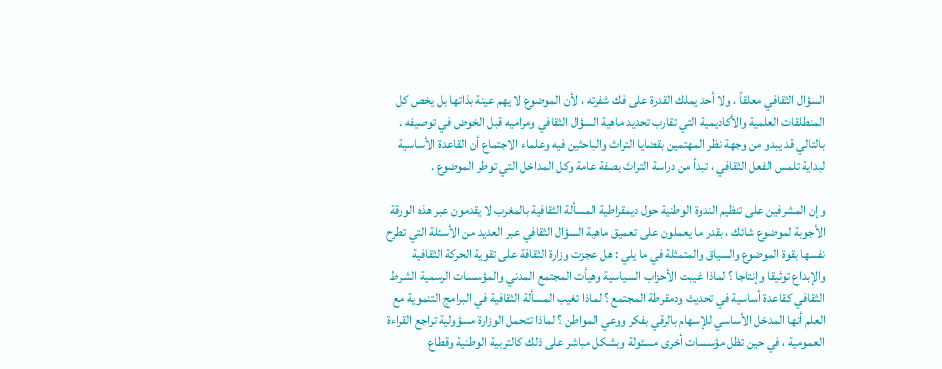السؤال الثقافي معلقاً ، ولا أحد يملك القدرة على فك شفرته ، لأن الموضوع لا يهم عينة بذاتها بل يخص كل المنطلقات العلمية والأكاديمية التي تقارب تحديد ماهية السؤال الثقافي ومراميه قبل الخوض في توصيفه . بالتالي قد يبدو من وجهة نظر المهتمين بقضايا التراث والباحثين فيه وعلماء الاجتماع أن القاعدة الأساسية لبداية تلمس الفعل الثقافي ، تبدأ من دراسة التراث بصفة عامة وكل المداخل التي توطر الموضوع .

وإن المشرفين على تنظيم الندوة الوطنية حول ديمقراطية المسألة الثقافية بالمغرب لا يقدمون عبر هذه الورقة الأجوبة لموضوع شائك ، بقدر ما يعملون على تعميق ماهية السؤال الثقافي عبر العديد من الأسئلة التي تطرح نفسها بقوة الموضوع والسياق والمتمثلة في ما يلي : هل عجزت وزارة الثقافة على تقوية الحركة الثقافية والإبداع توثيقا وإنتاجا ؟ لماذا غيبت الأحزاب السياسية وهيأت المجتمع المدني والمؤسسات الرسمية الشرط الثقافي كقاعدة أساسية في تحديث ودمقرطة المجتمع ؟ لماذا تغيب المسألة الثقافية في البرامج التنموية مع العلم أنها المدخل الأساسي للإسهام بالرقي بفكر ووعي المواطن ؟ لماذا تتحمل الوزارة مسؤولية تراجع القراءة العمومية ، في حين تظل مؤسسات أخرى مسئولة وبشكل مباشر على ذلك كالتربية الوطنية وقطاع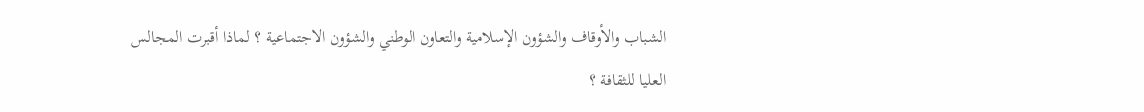الشباب والأوقاف والشؤون الإسلامية والتعاون الوطني والشؤون الاجتماعية ؟ لماذا أقبرت المجالس العليا للثقافة ؟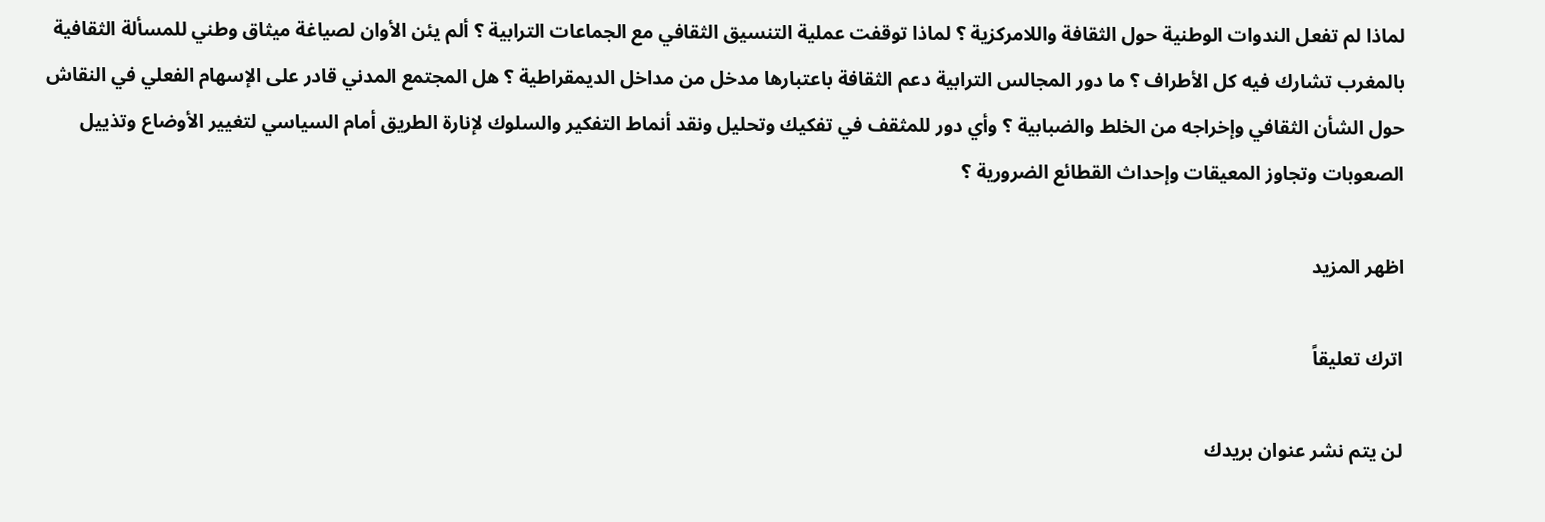لماذا لم تفعل الندوات الوطنية حول الثقافة واللامركزية ؟ لماذا توقفت عملية التنسيق الثقافي مع الجماعات الترابية ؟ ألم يئن الأوان لصياغة ميثاق وطني للمسألة الثقافية بالمغرب تشارك فيه كل الأطراف ؟ ما دور المجالس الترابية دعم الثقافة باعتبارها مدخل من مداخل الديمقراطية ؟ هل المجتمع المدني قادر على الإسهام الفعلي في النقاش حول الشأن الثقافي وإخراجه من الخلط والضبابية ؟ وأي دور للمثقف في تفكيك وتحليل ونقد أنماط التفكير والسلوك لإنارة الطريق أمام السياسي لتغيير الأوضاع وتذييل الصعوبات وتجاوز المعيقات وإحداث القطائع الضرورية ؟

اظهر المزيد

اترك تعليقاً

لن يتم نشر عنوان بريدك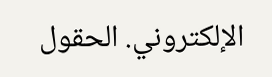الإلكتروني. الحقول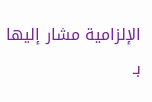الإلزامية مشار إليها بـ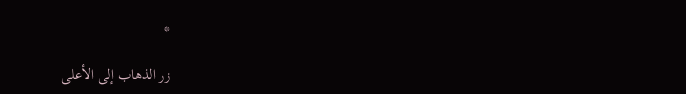*

زر الذهاب إلى الأعلى